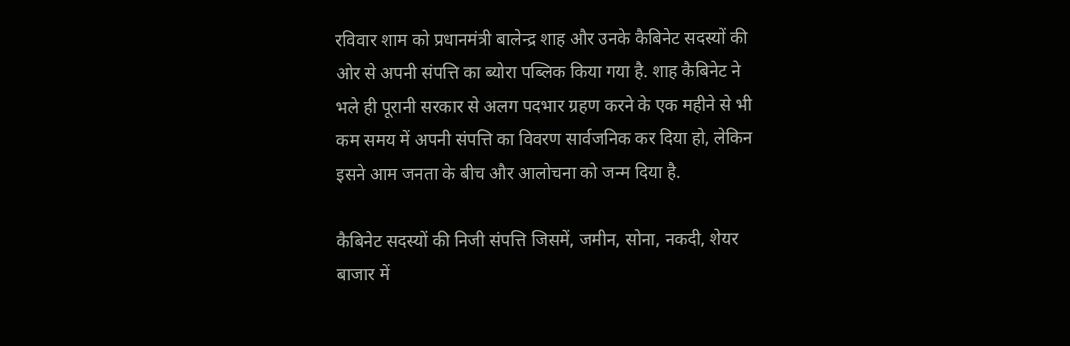रविवार शाम को प्रधानमंत्री बालेन्द्र शाह और उनके कैबिनेट सदस्यों की ओर से अपनी संपत्ति का ब्योरा पब्लिक किया गया है. शाह कैबिनेट ने भले ही पूरानी सरकार से अलग पदभार ग्रहण करने के एक महीने से भी कम समय में अपनी संपत्ति का विवरण सार्वजनिक कर दिया हो, लेकिन इसने आम जनता के बीच और आलोचना को जन्म दिया है.

कैबिनेट सदस्यों की निजी संपत्ति जिसमें, जमीन, सोना, नकदी, शेयर बाजार में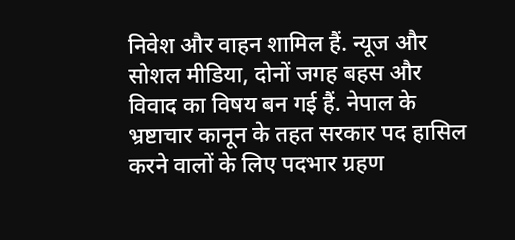निवेश और वाहन शामिल हैं. न्यूज और सोशल मीडिया, दोनों जगह बहस और विवाद का विषय बन गई हैं. नेपाल के भ्रष्टाचार कानून के तहत सरकार पद हासिल करने वालों के लिए पदभार ग्रहण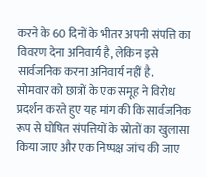करने के 60 दिनों के भीतर अपनी संपत्ति का विवरण देना अनिवार्य है, लेकिन इसे सार्वजनिक करना अनिवार्य नहीं है.
सोमवार को छात्रों के एक समूह ने विरोध प्रदर्शन करते हुए यह मांग की कि सार्वजनिक रूप से घोषित संपत्तियों के स्रोतों का खुलासा किया जाए और एक निष्पक्ष जांच की जाए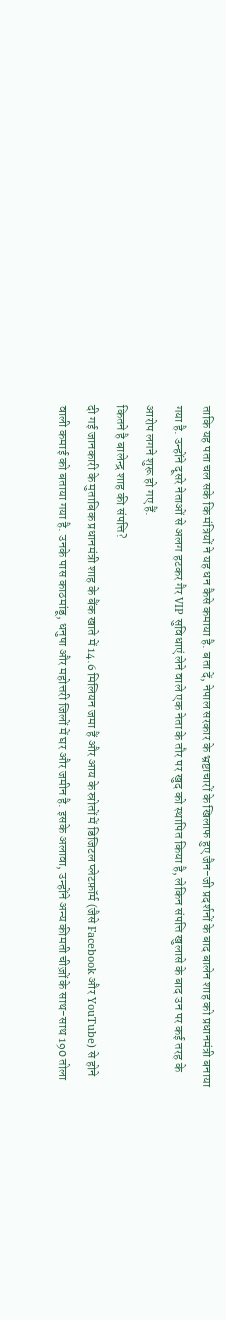ताकि यह पता चल सके कि मंत्रियों ने यह धन कैसे कमाया है. बता दें, नेपाल सरकार के भ्रष्टाचारों के खिलाफ हुए जैन-जी प्रदर्शनों के बाद बालेन शाह को प्रधानमंत्री बनाया गया है. उन्होंने दूसरे नेताओं से अलग हटकर गैर VIP सुविधाएं लेने वाले एक नेता के तौर पर खुद को स्थापित किया है, लेकिन संपत्ति खुलासे के बाद उन पर कई तरह के आरोप लगने शुरू हो गए हैं.
कितने है बालेन्द्र शाह की संपत्ति?
दी गई जानकारी के मुताबिक प्रधानमंत्री शाह के बैंक खाते में 14.6 मिलियन जमा हैं और आय के स्रोतों में डिजिटल प्लेटफ़ॉर्म (जैसे Facebook और YouTube) से होने वाली कमाई को बताया गया है. उनके पास काठमांडू, धनुषा और महोत्तरी जिलों में घर और जमीन है. इसके अलावा, उन्होंने अन्य कीमती चीज़ों के साथ-साथ 190 तोला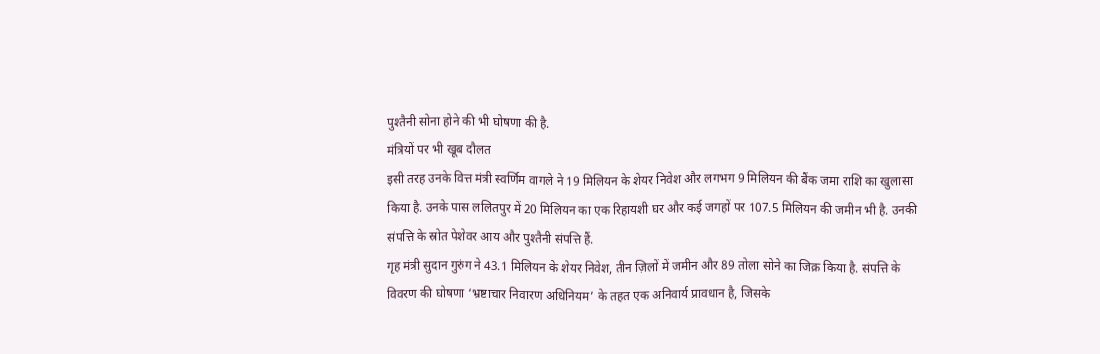पुश्तैनी सोना होने की भी घोषणा की है.
मंत्रियों पर भी खूब दौलत
इसी तरह उनके वित्त मंत्री स्वर्णिम वागले ने 19 मिलियन के शेयर निवेश और लगभग 9 मिलियन की बैंक जमा राशि का खुलासा किया है. उनके पास ललितपुर में 20 मिलियन का एक रिहायशी घर और कई जगहों पर 107.5 मिलियन की जमीन भी है. उनकी संपत्ति के स्रोत पेशेवर आय और पुश्तैनी संपत्ति हैं.
गृह मंत्री सुदान गुरुंग ने 43.1 मिलियन के शेयर निवेश, तीन ज़िलों में जमीन और 89 तोला सोने का जिक्र किया है. संपत्ति के विवरण की घोषणा ‘भ्रष्टाचार निवारण अधिनियम’ के तहत एक अनिवार्य प्रावधान है, जिसके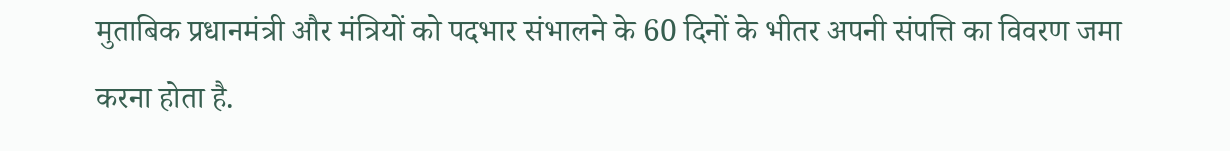मुताबिक प्रधानमंत्री और मंत्रियों को पदभार संभालने के 60 दिनों के भीतर अपनी संपत्ति का विवरण जमा करना होता है.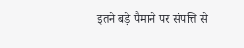इतने बड़े पैमाने पर संपत्ति से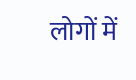लोगों में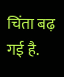चिंता बढ़ गई है.